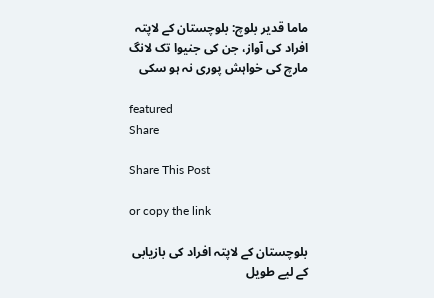ماما قدیر بلوچ: بلوچستان کے لاپتہ افراد کی آواز، جن کی جنیوا تک لانگ مارچ کی خواہش پوری نہ ہو سکی

featured
Share

Share This Post

or copy the link

بلوچستان کے لاپتہ افراد کی بازیابی کے لیے طویل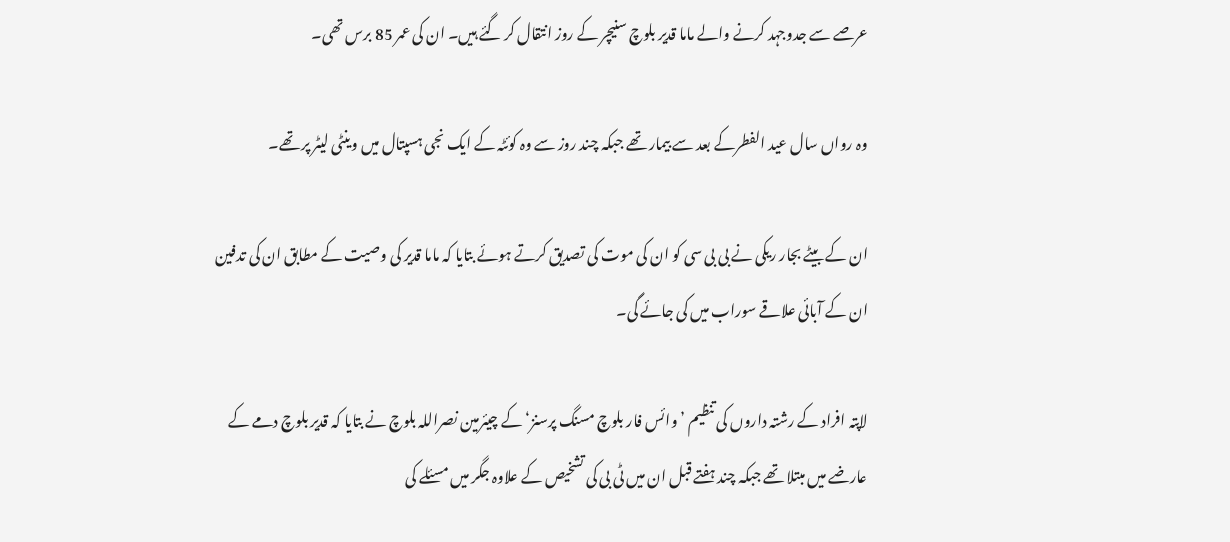عرصے سے جدوجہد کرنے والے ماما قدیر بلوچ سنیچر کے روز انتقال کر گئے ہیں۔ ان کی عمر 85 برس تھی۔

وہ رواں سال عید الفطرکے بعد سے بیمار تھے جبکہ چند روز سے وہ کوئٹہ کے ایک نجی ہسپتال میں وینٹی لیٹر پر تھے۔

ان کے بیٹے بجار ریکی نے بی بی سی کو ان کی موت کی تصدیق کرتے ہوئے بتایا کہ ماما قدیر کی وصیت کے مطابق ان کی تدفین ان کے آبائی علاقے سوراب میں کی جائے گی۔

لاپتہ افراد کے رشتہ داروں کی تنظیم ’وائس فار بلوچ مسنگ پرسنز‘ کے چیئرمین نصراللہ بلوچ نے بتایا کہ قدیر بلوچ دمے کے عارضے میں مبتلا تھے جبکہ چند ہفتے قبل ان میں ٹی بی کی تشخیص کے علاوہ جگر میں مسئلے کی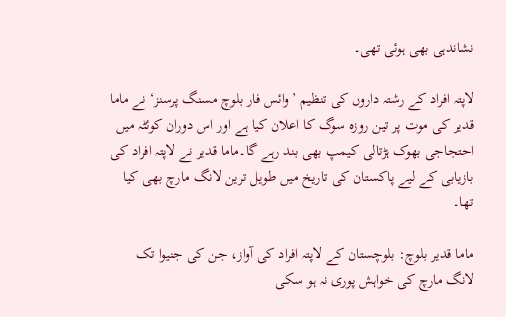نشاندہی بھی ہوئی تھی۔

لاپتہ افراد کے رشتہ داروں کی تنظیم ’وائس فار بلوچ مسنگ پرسنز‘ نے ماما قدیر کی موت پر تین روزہ سوگ کا اعلان کیا ہے اور اس دوران کوئٹہ میں احتجاجی بھوک ہڑتالی کیمپ بھی بند رہے گا۔ماما قدیر نے لاپتہ افراد کی بازیابی کے لیے پاکستان کی تاریخ میں طویل ترین لانگ مارچ بھی کیا تھا۔

ماما قدیر بلوچ: بلوچستان کے لاپتہ افراد کی آواز، جن کی جنیوا تک لانگ مارچ کی خواہش پوری نہ ہو سکی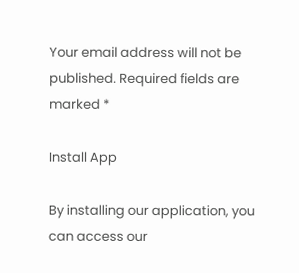Your email address will not be published. Required fields are marked *

Install App

By installing our application, you can access our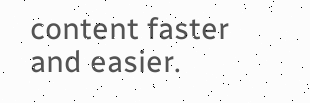content faster and easier.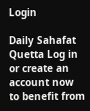Login

Daily Sahafat Quetta Log in or create an account now to benefit from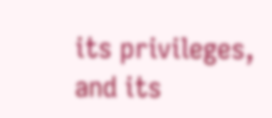its privileges, and its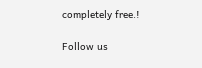completely free.!

Follow us